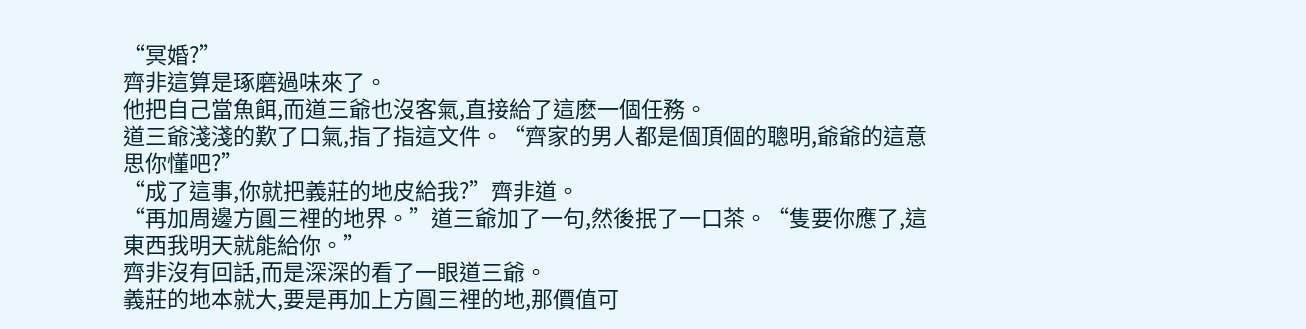“冥婚?”
齊非這算是琢磨過味來了。
他把自己當魚餌,而道三爺也沒客氣,直接給了這麽一個任務。
道三爺淺淺的歎了口氣,指了指這文件。“齊家的男人都是個頂個的聰明,爺爺的這意思你懂吧?”
“成了這事,你就把義莊的地皮給我?”齊非道。
“再加周邊方圓三裡的地界。”道三爺加了一句,然後抿了一口茶。“隻要你應了,這東西我明天就能給你。”
齊非沒有回話,而是深深的看了一眼道三爺。
義莊的地本就大,要是再加上方圓三裡的地,那價值可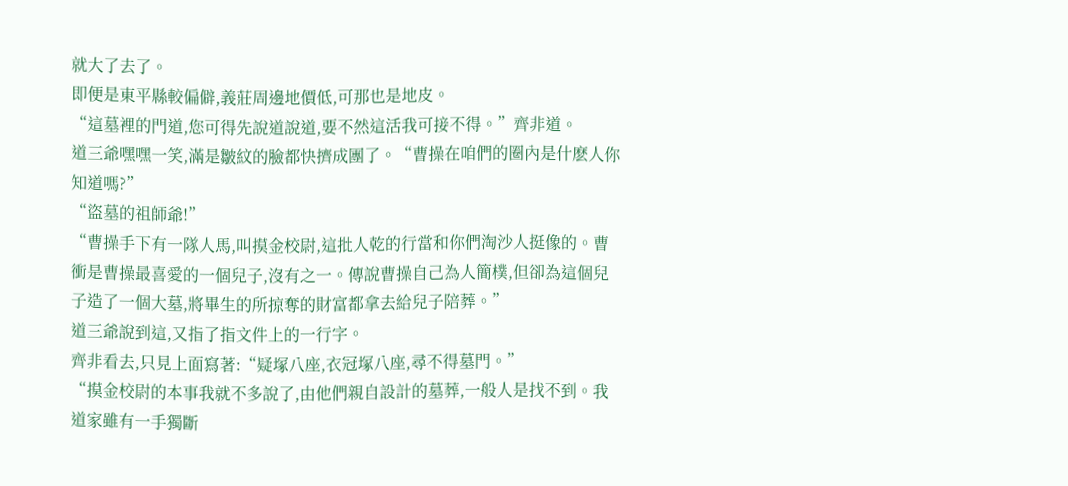就大了去了。
即便是東平縣較偏僻,義莊周邊地價低,可那也是地皮。
“這墓裡的門道,您可得先說道說道,要不然這活我可接不得。”齊非道。
道三爺嘿嘿一笑,滿是皺紋的臉都快擠成團了。“曹操在咱們的圈內是什麽人你知道嗎?”
“盜墓的祖師爺!”
“曹操手下有一隊人馬,叫摸金校尉,這批人乾的行當和你們淘沙人挺像的。曹衝是曹操最喜愛的一個兒子,沒有之一。傳說曹操自己為人簡樸,但卻為這個兒子造了一個大墓,將畢生的所掠奪的財富都拿去給兒子陪葬。”
道三爺說到這,又指了指文件上的一行字。
齊非看去,只見上面寫著:“疑塚八座,衣冠塚八座,尋不得墓門。”
“摸金校尉的本事我就不多說了,由他們親自設計的墓葬,一般人是找不到。我道家雖有一手獨斷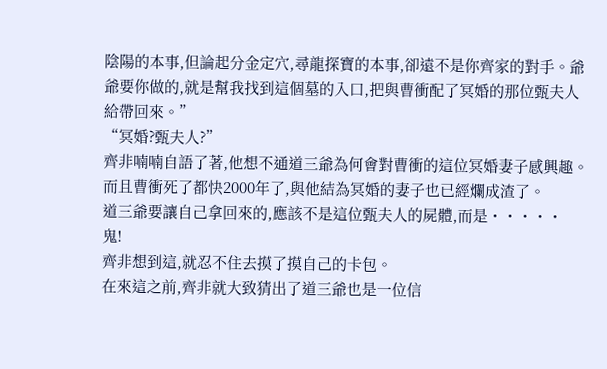陰陽的本事,但論起分金定穴,尋龍探寶的本事,卻遠不是你齊家的對手。爺爺要你做的,就是幫我找到這個墓的入口,把與曹衝配了冥婚的那位甄夫人給帶回來。”
“冥婚?甄夫人?”
齊非喃喃自語了著,他想不通道三爺為何會對曹衝的這位冥婚妻子感興趣。
而且曹衝死了都快2000年了,與他結為冥婚的妻子也已經爛成渣了。
道三爺要讓自己拿回來的,應該不是這位甄夫人的屍體,而是・・・・・
鬼!
齊非想到這,就忍不住去摸了摸自己的卡包。
在來這之前,齊非就大致猜出了道三爺也是一位信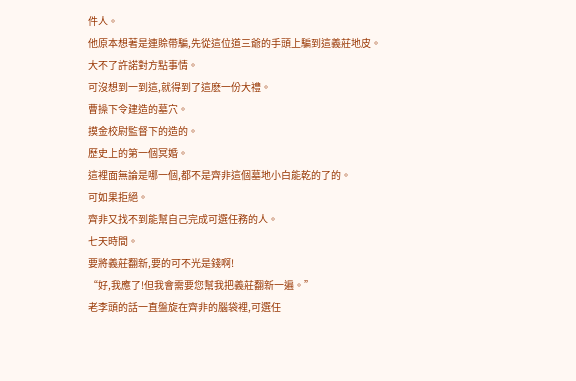件人。
他原本想著是連賒帶騙,先從這位道三爺的手頭上騙到這義莊地皮。
大不了許諾對方點事情。
可沒想到一到這,就得到了這麽一份大禮。
曹操下令建造的墓穴。
摸金校尉監督下的造的。
歷史上的第一個冥婚。
這裡面無論是哪一個,都不是齊非這個墓地小白能乾的了的。
可如果拒絕。
齊非又找不到能幫自己完成可選任務的人。
七天時間。
要將義莊翻新,要的可不光是錢啊!
“好,我應了!但我會需要您幫我把義莊翻新一遍。”
老李頭的話一直盤旋在齊非的腦袋裡,可選任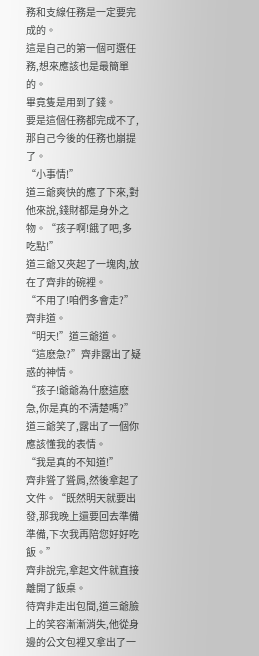務和支線任務是一定要完成的。
這是自己的第一個可選任務,想來應該也是最簡單的。
畢竟隻是用到了錢。
要是這個任務都完成不了,那自己今後的任務也崩提了。
“小事情!”
道三爺爽快的應了下來,對他來說,錢財都是身外之物。“孩子啊!餓了吧,多吃點!”
道三爺又夾起了一塊肉,放在了齊非的碗裡。
“不用了!咱們多會走?”齊非道。
“明天!”道三爺道。
“這麽急?”齊非露出了疑惑的神情。
“孩子!爺爺為什麽這麽急,你是真的不清楚嗎?”道三爺笑了,露出了一個你應該懂我的表情。
“我是真的不知道!”
齊非聳了聳肩,然後拿起了文件。“既然明天就要出發,那我晚上還要回去準備準備,下次我再陪您好好吃飯。”
齊非說完,拿起文件就直接離開了飯桌。
待齊非走出包間,道三爺臉上的笑容漸漸消失,他從身邊的公文包裡又拿出了一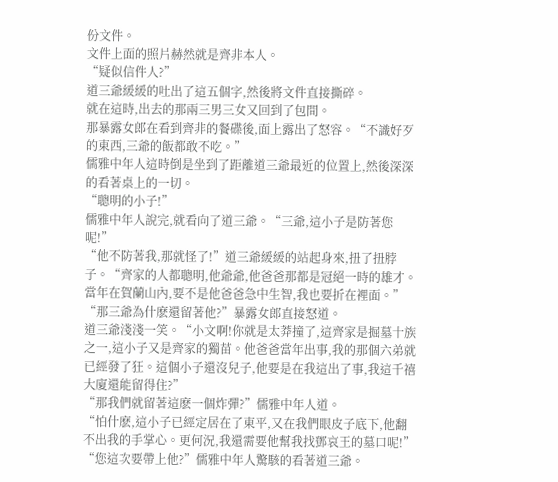份文件。
文件上面的照片赫然就是齊非本人。
“疑似信件人?”
道三爺緩緩的吐出了這五個字,然後將文件直接撕碎。
就在這時,出去的那兩三男三女又回到了包間。
那暴露女郎在看到齊非的餐碟後,面上露出了怒容。“不識好歹的東西,三爺的飯都敢不吃。”
儒雅中年人這時倒是坐到了距離道三爺最近的位置上,然後深深的看著桌上的一切。
“聰明的小子!”
儒雅中年人說完,就看向了道三爺。“三爺,這小子是防著您呢!”
“他不防著我,那就怪了!”道三爺緩緩的站起身來,扭了扭脖子。“齊家的人都聰明,他爺爺,他爸爸那都是冠絕一時的雄才。當年在賀蘭山內,要不是他爸爸急中生智,我也要折在裡面。”
“那三爺為什麽還留著他?”暴露女郎直接怒道。
道三爺淺淺一笑。“小文啊!你就是太莽撞了,這齊家是掘墓十族之一,這小子又是齊家的獨苗。他爸爸當年出事,我的那個六弟就已經發了狂。這個小子還沒兒子,他要是在我這出了事,我這千禧大廈還能留得住?”
“那我們就留著這麽一個炸彈?”儒雅中年人道。
“怕什麽,這小子已經定居在了東平,又在我們眼皮子底下,他翻不出我的手掌心。更何況,我還需要他幫我找鄧哀王的墓口呢!”
“您這次要帶上他?”儒雅中年人驚駭的看著道三爺。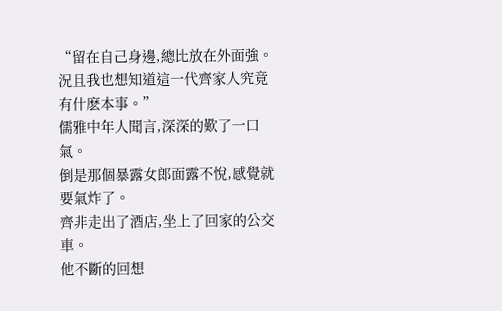“留在自己身邊,總比放在外面強。況且我也想知道這一代齊家人究竟有什麽本事。”
儒雅中年人聞言,深深的歎了一口氣。
倒是那個暴露女郎面露不悅,感覺就要氣炸了。
齊非走出了酒店,坐上了回家的公交車。
他不斷的回想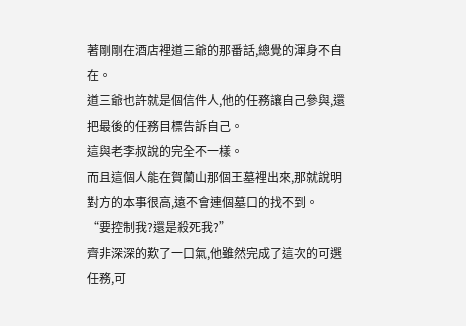著剛剛在酒店裡道三爺的那番話,總覺的渾身不自在。
道三爺也許就是個信件人,他的任務讓自己參與,還把最後的任務目標告訴自己。
這與老李叔說的完全不一樣。
而且這個人能在賀蘭山那個王墓裡出來,那就說明對方的本事很高,遠不會連個墓口的找不到。
“要控制我?還是殺死我?”
齊非深深的歎了一口氣,他雖然完成了這次的可選任務,可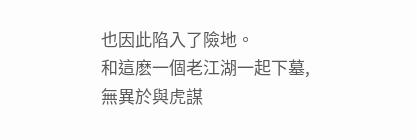也因此陷入了險地。
和這麽一個老江湖一起下墓,無異於與虎謀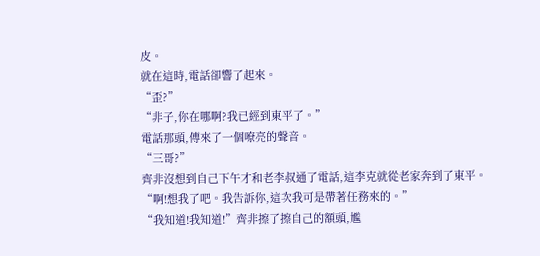皮。
就在這時,電話卻響了起來。
“歪?”
“非子,你在哪啊?我已經到東平了。”
電話那頭,傳來了一個嘹亮的聲音。
“三哥?”
齊非沒想到自己下午才和老李叔通了電話,這李克就從老家奔到了東平。
“啊!想我了吧。我告訴你,這次我可是帶著任務來的。”
“我知道!我知道!”齊非擦了擦自己的額頭,尷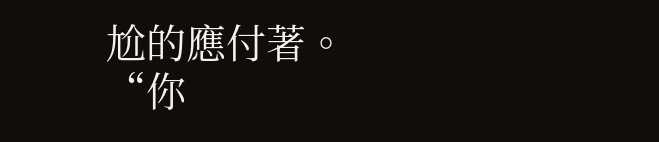尬的應付著。
“你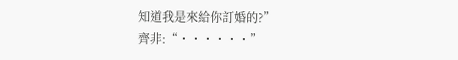知道我是來給你訂婚的?”
齊非:“・・・・・・”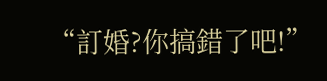“訂婚?你搞錯了吧!”